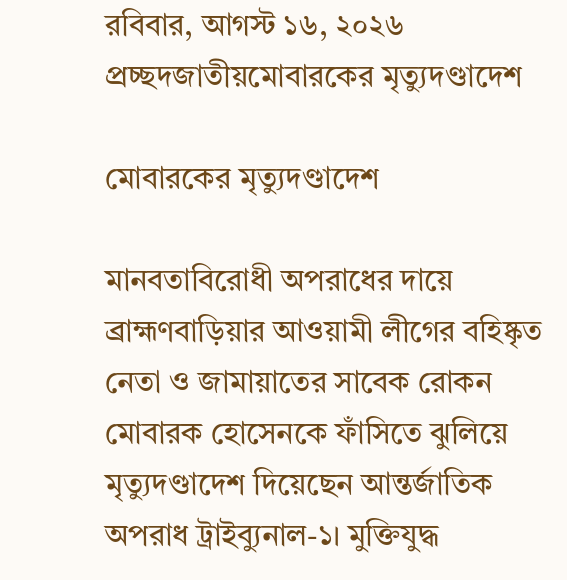রবিবার, আগস্ট ১৬, ২০২৬
প্রচ্ছদজাতীয়মোবারকের মৃত্যুদণ্ডাদেশ

মোবারকের মৃত্যুদণ্ডাদেশ

মানবতাবিরোধী অপরাধের দায়ে ব্রাহ্মণবাড়িয়ার আওয়ামী লীগের বহিষ্কৃত নেতা ও জামায়াতের সাবেক রোকন মোবারক হোসেনকে ফাঁসিতে ঝুলিয়ে মৃত্যুদণ্ডাদেশ দিয়েছেন আন্তর্জাতিক অপরাধ ট্রাইব্যুনাল-১। মুক্তিযুদ্ধ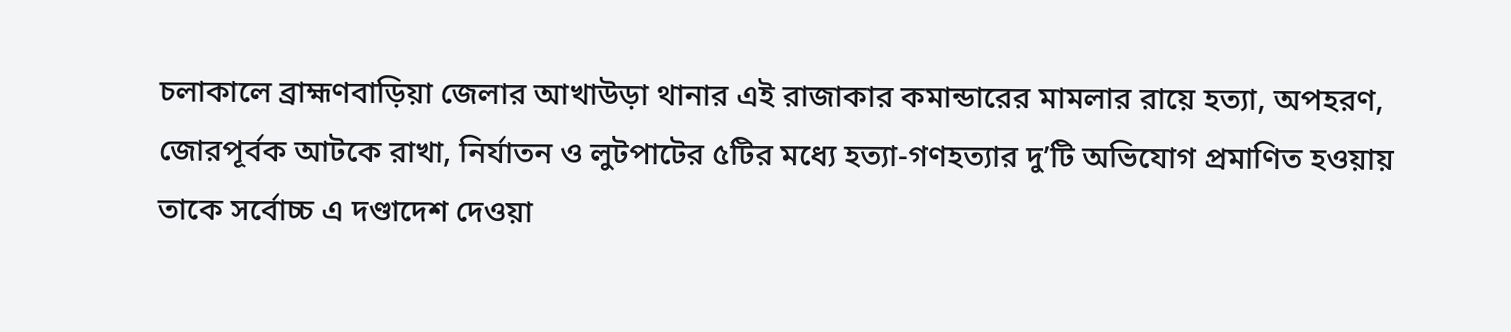চলাকালে ব্রাহ্মণবাড়িয়া জেলার আখাউড়া থানার এই রাজাকার কমান্ডারের মামলার রায়ে হত্যা, অপহরণ, জোরপূর্বক আটকে রাখা, নির্যাতন ও লুটপাটের ৫টির মধ্যে হত্যা-গণহত্যার দু’টি অভিযোগ প্রমাণিত হওয়ায় তাকে সর্বোচ্চ এ দণ্ডাদেশ দেওয়া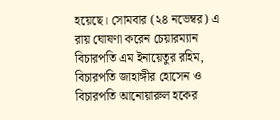হয়েছে। সোমবার (২৪ নভেম্বর) এ রায় ঘোষণা করেন চেয়ারম্যান বিচারপতি এম ইনায়েতুর রহিম, বিচারপতি জাহাঙ্গীর হোসেন ও বিচারপতি আনোয়ারুল হকের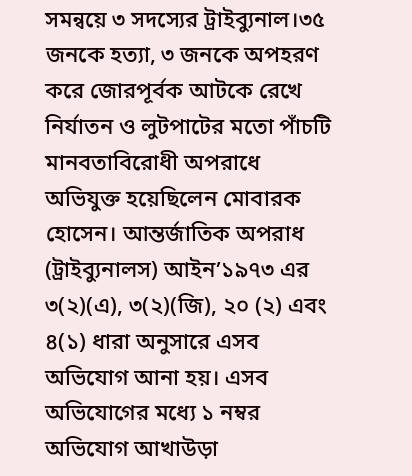সমন্বয়ে ৩ সদস্যের ট্রাইব্যুনাল।৩৫ জনকে হত্যা, ৩ জনকে অপহরণ করে জোরপূর্বক আটকে রেখে নির্যাতন ও লুটপাটের মতো পাঁচটি মানবতাবিরোধী অপরাধে অভিযুক্ত হয়েছিলেন মোবারক হোসেন। আন্তর্জাতিক অপরাধ (ট্রাইব্যুনালস) আইন’১৯৭৩ এর ৩(২)(এ), ৩(২)(জি), ২০ (২) এবং ৪(১) ধারা অনুসারে এসব অভিযোগ আনা হয়। এসব অভিযোগের মধ্যে ১ নম্বর অভিযোগ আখাউড়া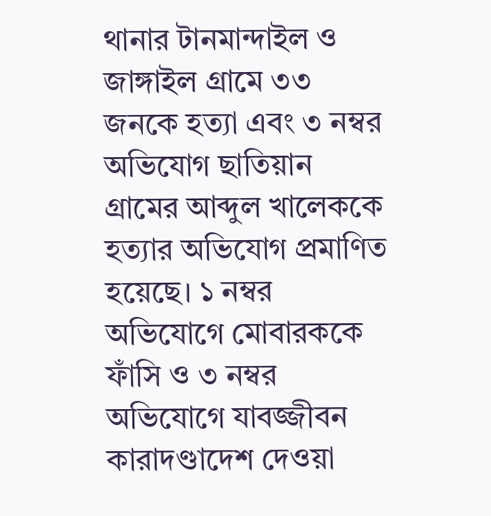থানার টানমান্দাইল ও জাঙ্গাইল গ্রামে ৩৩ জনকে হত্যা এবং ৩ নম্বর অভিযোগ ছাতিয়ান গ্রামের আব্দুল খালেককে হত্যার অভিযোগ প্রমাণিত হয়েছে। ১ নম্বর অভিযোগে মোবারককে ফাঁসি ও ৩ নম্বর অভিযোগে যাবজ্জীবন কারাদণ্ডাদেশ দেওয়া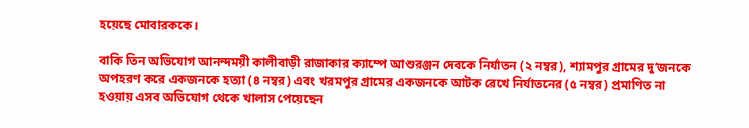হয়েছে মোবারককে।

বাকি তিন অভিযোগ আনন্দময়ী কালীবাড়ী রাজাকার ক্যাম্পে আশুরঞ্জন দেবকে নির্যাতন (২ নম্বর), শ্যামপুর গ্রামের দু’জনকে অপহরণ করে একজনকে হত্যা (৪ নম্বর) এবং খরমপুর গ্রামের একজনকে আটক রেখে নির্যাতনের (৫ নম্বর) প্রমাণিত না হওয়ায় এসব অভিযোগ থেকে খালাস পেয়েছেন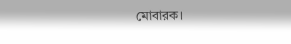মোবারক।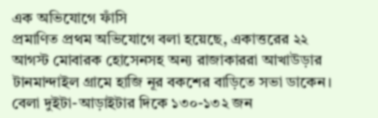এক অভিযোগে ফাঁসি
প্রমাণিত প্রথম অভিযোগে বলা হয়েছে, একাত্তরের ২২ আগস্ট মোবারক হোসেনসহ অন্য রাজাকাররা আখাউড়ার টানমান্দাইল গ্রামে হাজি নূর বকশের বাড়িতে সভা ডাকেন। বেলা দুইটা-আড়াইটার দিকে ১৩০-১৩২ জন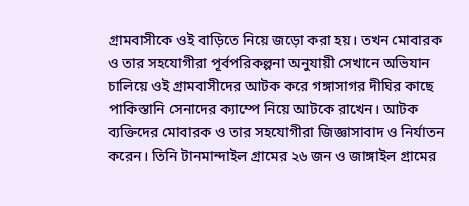গ্রামবাসীকে ওই বাড়িতে নিয়ে জড়ো করা হয়। তখন মোবারক ও তার সহযোগীরা পূর্বপরিকল্পনা অনুযায়ী সেখানে অভিযান চালিয়ে ওই গ্রামবাসীদের আটক করে গঙ্গাসাগর দীঘির কাছে পাকিস্তানি সেনাদের ক্যাম্পে নিয়ে আটকে রাখেন। আটক ব্যক্তিদের মোবারক ও তার সহযোগীরা জিজ্ঞাসাবাদ ও নির্যাতন করেন। তিনি টানমান্দাইল গ্রামের ২৬ জন ও জাঙ্গাইল গ্রামের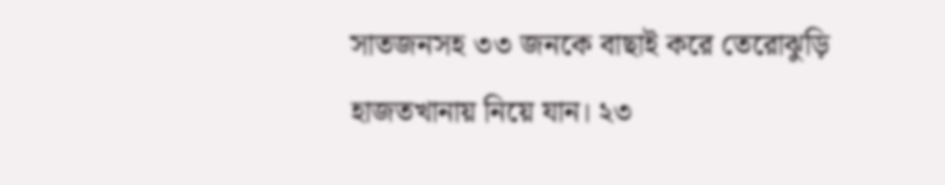সাতজনসহ ৩৩ জনকে বাছাই করে তেরোঝুড়ি হাজতখানায় নিয়ে যান। ২৩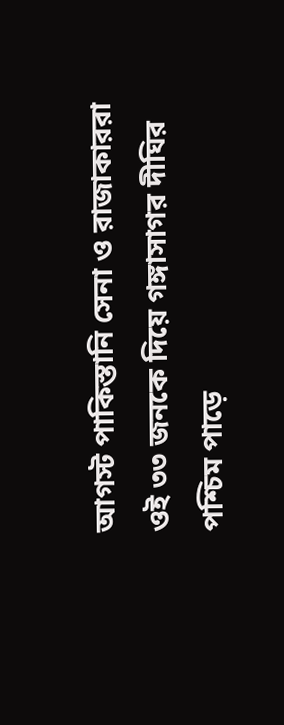আগস্ট পাকিস্তানি সেনা ও রাজাকাররা ওই ৩৩ জনকে দিয়ে গঙ্গাসাগর দীঘির পশ্চিম পাড়ে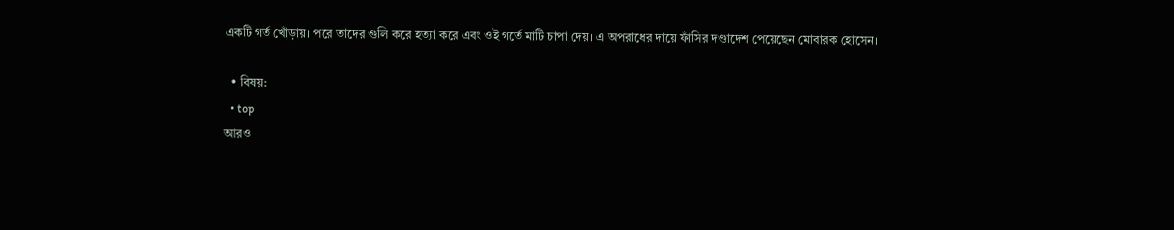একটি গর্ত খোঁড়ায়। পরে তাদের গুলি করে হত্যা করে এবং ওই গর্তে মাটি চাপা দেয়। এ অপরাধের দায়ে ফাঁসির দণ্ডাদেশ পেয়েছেন মোবারক হোসেন।

  • বিষয়:
  • top
আরও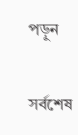পড়ুন

সর্বশেষ